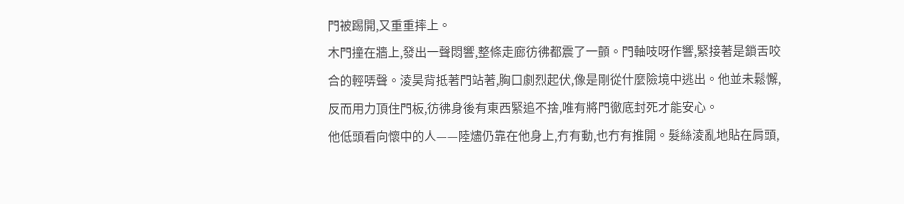門被踢開,又重重摔上。
木門撞在牆上,發出一聲悶響,整條走廊彷彿都震了一顫。門軸吱呀作響,緊接著是鎖舌咬合的輕哢聲。淩昊背抵著門站著,胸口劇烈起伏,像是剛從什麼險境中逃出。他並未鬆懈,反而用力頂住門板,彷彿身後有東西緊追不捨,唯有將門徹底封死才能安心。
他低頭看向懷中的人——陸燼仍靠在他身上,冇有動,也冇有推開。髮絲淩亂地貼在肩頭,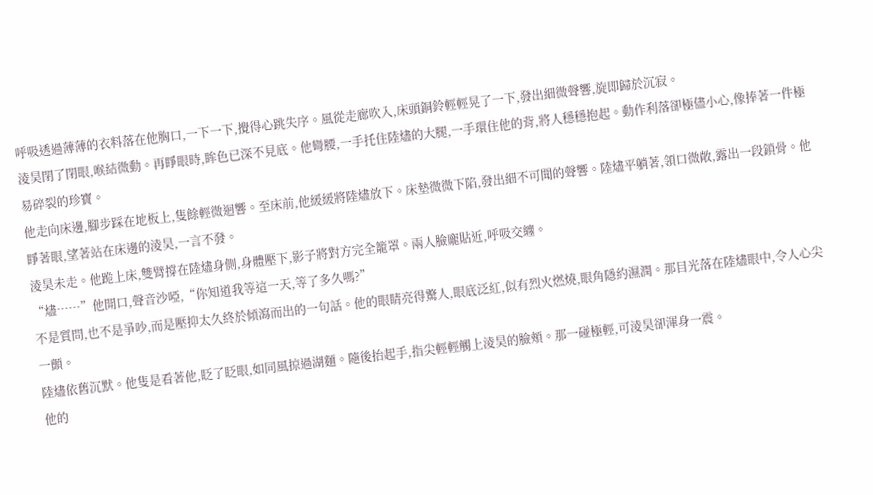呼吸透過薄薄的衣料落在他胸口,一下一下,攪得心跳失序。風從走廊吹入,床頭銅鈴輕輕晃了一下,發出細微聲響,旋即歸於沉寂。
淩昊閉了閉眼,喉結微動。再睜眼時,眸色已深不見底。他彎腰,一手托住陸燼的大腿,一手環住他的背,將人穩穩抱起。動作利落卻極儘小心,像捧著一件極易碎裂的珍寶。
他走向床邊,腳步踩在地板上,隻餘輕微迴響。至床前,他緩緩將陸燼放下。床墊微微下陷,發出細不可聞的聲響。陸燼平躺著,領口微敞,露出一段鎖骨。他睜著眼,望著站在床邊的淩昊,一言不發。
淩昊未走。他跪上床,雙臂撐在陸燼身側,身體壓下,影子將對方完全籠罩。兩人臉龐貼近,呼吸交纏。
“燼……”他開口,聲音沙啞,“你知道我等這一天,等了多久嗎?”
不是質問,也不是爭吵,而是壓抑太久終於傾瀉而出的一句話。他的眼睛亮得驚人,眼底泛紅,似有烈火燃燒,眼角隱約濕潤。那目光落在陸燼眼中,令人心尖一顫。
陸燼依舊沉默。他隻是看著他,眨了眨眼,如同風掠過湖麵。隨後抬起手,指尖輕輕觸上淩昊的臉頰。那一碰極輕,可淩昊卻渾身一震。
他的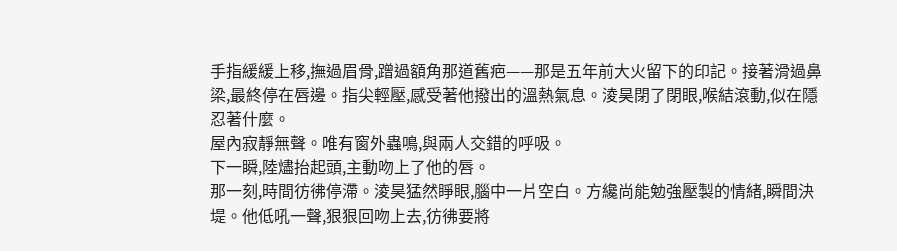手指緩緩上移,撫過眉骨,蹭過額角那道舊疤——那是五年前大火留下的印記。接著滑過鼻梁,最終停在唇邊。指尖輕壓,感受著他撥出的溫熱氣息。淩昊閉了閉眼,喉結滾動,似在隱忍著什麼。
屋內寂靜無聲。唯有窗外蟲鳴,與兩人交錯的呼吸。
下一瞬,陸燼抬起頭,主動吻上了他的唇。
那一刻,時間彷彿停滯。淩昊猛然睜眼,腦中一片空白。方纔尚能勉強壓製的情緒,瞬間決堤。他低吼一聲,狠狠回吻上去,彷彿要將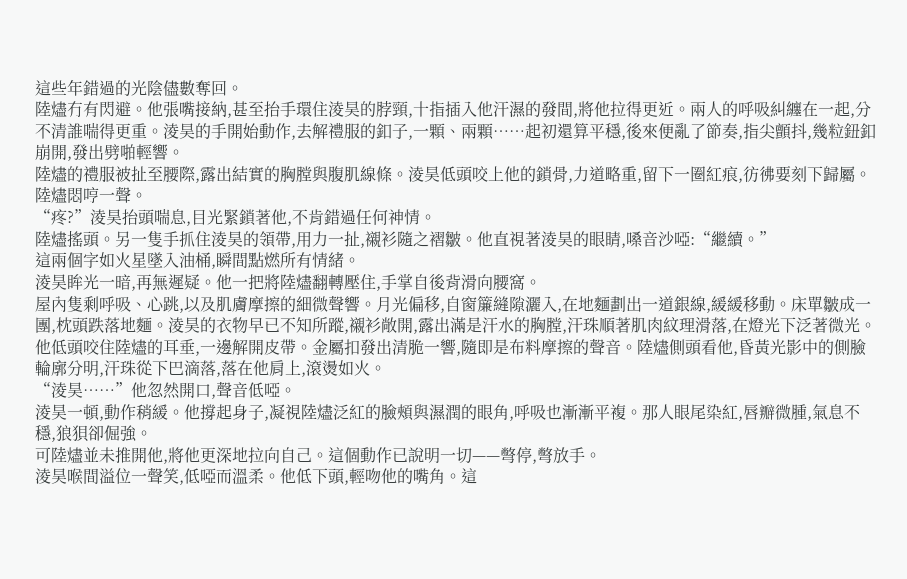這些年錯過的光陰儘數奪回。
陸燼冇有閃避。他張嘴接納,甚至抬手環住淩昊的脖頸,十指插入他汗濕的發間,將他拉得更近。兩人的呼吸糾纏在一起,分不清誰喘得更重。淩昊的手開始動作,去解禮服的釦子,一顆、兩顆……起初還算平穩,後來便亂了節奏,指尖顫抖,幾粒鈕釦崩開,發出劈啪輕響。
陸燼的禮服被扯至腰際,露出結實的胸膛與腹肌線條。淩昊低頭咬上他的鎖骨,力道略重,留下一圈紅痕,彷彿要刻下歸屬。陸燼悶哼一聲。
“疼?”淩昊抬頭喘息,目光緊鎖著他,不肯錯過任何神情。
陸燼搖頭。另一隻手抓住淩昊的領帶,用力一扯,襯衫隨之褶皺。他直視著淩昊的眼睛,嗓音沙啞:“繼續。”
這兩個字如火星墜入油桶,瞬間點燃所有情緒。
淩昊眸光一暗,再無遲疑。他一把將陸燼翻轉壓住,手掌自後背滑向腰窩。
屋內隻剩呼吸、心跳,以及肌膚摩擦的細微聲響。月光偏移,自窗簾縫隙灑入,在地麵劃出一道銀線,緩緩移動。床單皺成一團,枕頭跌落地麵。淩昊的衣物早已不知所蹤,襯衫敞開,露出滿是汗水的胸膛,汗珠順著肌肉紋理滑落,在燈光下泛著微光。
他低頭咬住陸燼的耳垂,一邊解開皮帶。金屬扣發出清脆一響,隨即是布料摩擦的聲音。陸燼側頭看他,昏黃光影中的側臉輪廓分明,汗珠從下巴滴落,落在他肩上,滾燙如火。
“淩昊……”他忽然開口,聲音低啞。
淩昊一頓,動作稍緩。他撐起身子,凝視陸燼泛紅的臉頰與濕潤的眼角,呼吸也漸漸平複。那人眼尾染紅,唇瓣微腫,氣息不穩,狼狽卻倔強。
可陸燼並未推開他,將他更深地拉向自己。這個動作已說明一切——彆停,彆放手。
淩昊喉間溢位一聲笑,低啞而溫柔。他低下頭,輕吻他的嘴角。這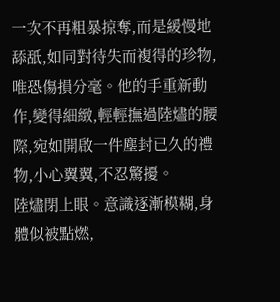一次不再粗暴掠奪,而是緩慢地舔舐,如同對待失而複得的珍物,唯恐傷損分毫。他的手重新動作,變得細緻,輕輕撫過陸燼的腰際,宛如開啟一件塵封已久的禮物,小心翼翼,不忍驚擾。
陸燼閉上眼。意識逐漸模糊,身體似被點燃,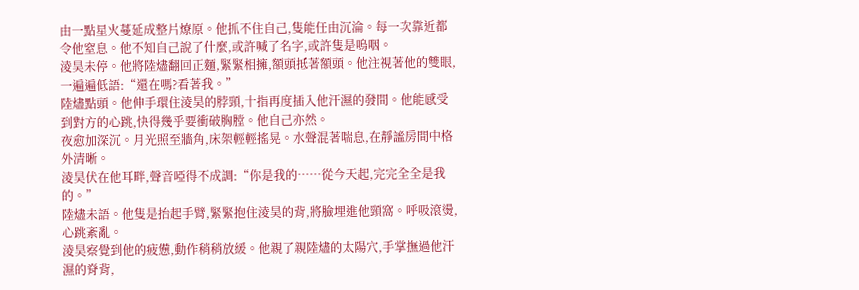由一點星火蔓延成整片燎原。他抓不住自己,隻能任由沉淪。每一次靠近都令他窒息。他不知自己說了什麼,或許喊了名字,或許隻是嗚咽。
淩昊未停。他將陸燼翻回正麵,緊緊相擁,額頭抵著額頭。他注視著他的雙眼,一遍遍低語:“還在嗎?看著我。”
陸燼點頭。他伸手環住淩昊的脖頸,十指再度插入他汗濕的發間。他能感受到對方的心跳,快得幾乎要衝破胸膛。他自己亦然。
夜愈加深沉。月光照至牆角,床架輕輕搖晃。水聲混著喘息,在靜謐房間中格外清晰。
淩昊伏在他耳畔,聲音啞得不成調:“你是我的……從今天起,完完全全是我的。”
陸燼未語。他隻是抬起手臂,緊緊抱住淩昊的背,將臉埋進他頸窩。呼吸滾燙,心跳紊亂。
淩昊察覺到他的疲憊,動作稍稍放緩。他親了親陸燼的太陽穴,手掌撫過他汗濕的脊背,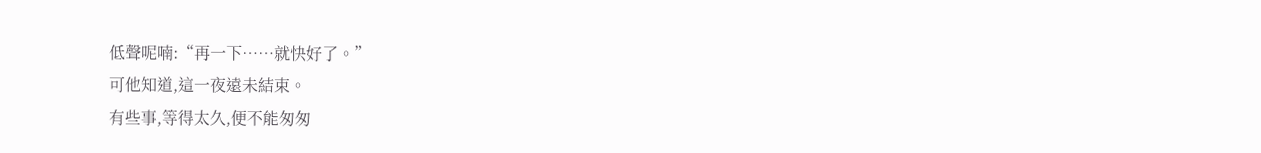低聲呢喃:“再一下……就快好了。”
可他知道,這一夜遠未結束。
有些事,等得太久,便不能匆匆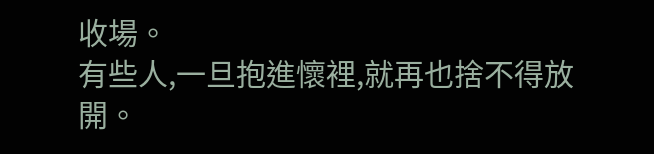收場。
有些人,一旦抱進懷裡,就再也捨不得放開。